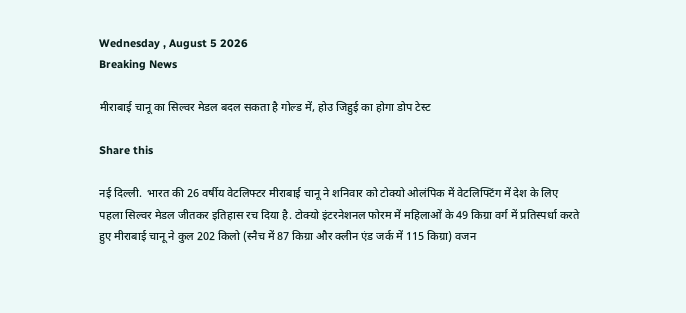Wednesday , August 5 2026
Breaking News

मीराबाई चानू का सिल्वर मेडल बदल सकता है गोल्ड में, होउ जिहुई का होगा डोप टेस्ट

Share this

नई दिल्ली.  भारत की 26 वर्षीय वेटलिफ्टर मीराबाई चानू ने शनिवार को टोक्यो ओलंपिक में वेटलिफ्टिंग में देश के लिए पहला सिल्वर मेडल जीतकर इतिहास रच दिया है. टोक्यो इंटरनेशनल फोरम में महिलाओं के 49 किग्रा वर्ग में प्रतिस्पर्धा करते हुए मीराबाई चानू ने कुल 202 किलो (स्नैच में 87 किग्रा और क्लीन एंड जर्क में 115 किग्रा) वजन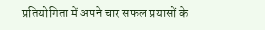प्रतियोगिता में अपने चार सफल प्रयासों के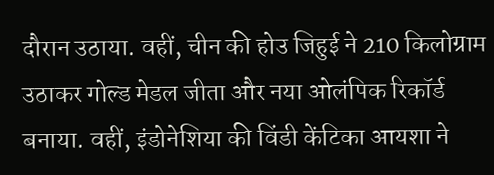दौरान उठाया. वहीं, चीन की होउ जिहुई ने 210 किलोग्राम उठाकर गोल्ड मेडल जीता और नया ओलंपिक रिकॉर्ड बनाया. वहीं, इंडोनेशिया की विंडी केंटिका आयशा ने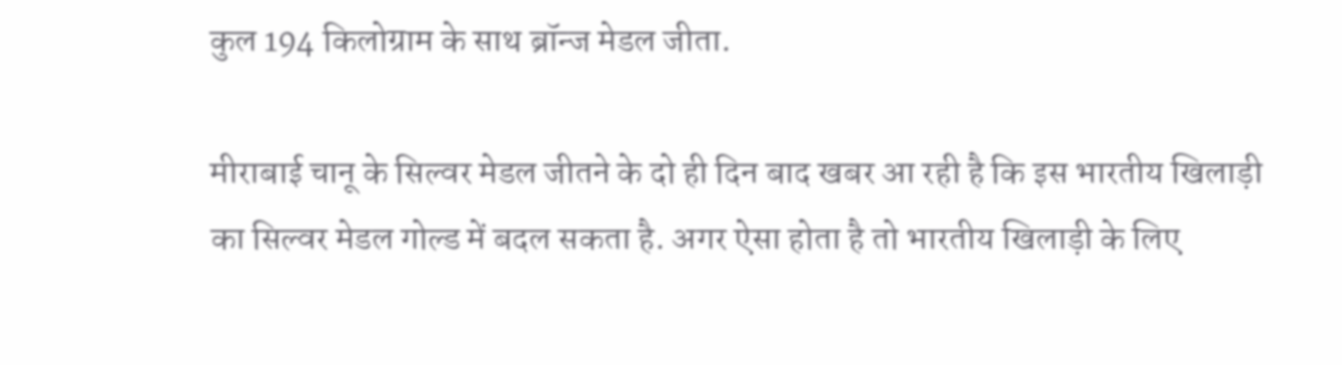कुल 194 किलोग्राम के साथ ब्रॉन्ज मेडल जीता.

मीराबाई चानू के सिल्वर मेडल जीतने के दो ही दिन बाद खबर आ रही है कि इस भारतीय खिलाड़ी का सिल्वर मेडल गोल्ड में बदल सकता है. अगर ऐसा होता है तो भारतीय खिलाड़ी के लिए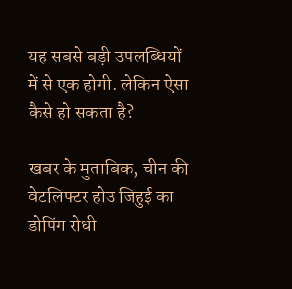यह सबसे बड़ी उपलब्धियों में से एक होगी. लेकिन ऐसा कैसे हो सकता है?

खबर के मुताबिक, चीन की वेटलिफ्टर होउ जिहुई का डोपिंग रोधी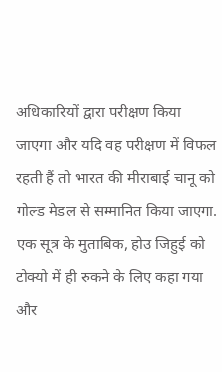अधिकारियों द्वारा परीक्षण किया जाएगा और यदि वह परीक्षण में विफल रहती हैं तो भारत की मीराबाई चानू को गोल्ड मेडल से सम्मानित किया जाएगा. एक सूत्र के मुताबिक, होउ जिहुई को टोक्यो में ही रुकने के लिए कहा गया और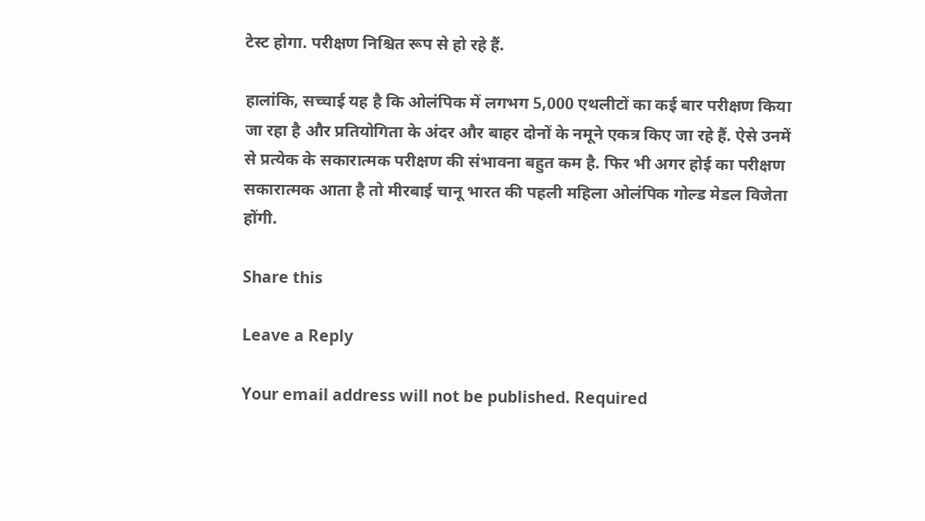टेस्ट होगा. परीक्षण निश्चित रूप से हो रहे हैं.

हालांकि, सच्चाई यह है कि ओलंपिक में लगभग 5,000 एथलीटों का कई बार परीक्षण किया जा रहा है और प्रतियोगिता के अंदर और बाहर दोनों के नमूने एकत्र किए जा रहे हैं. ऐसे उनमें से प्रत्येक के सकारात्मक परीक्षण की संभावना बहुत कम है. फिर भी अगर होई का परीक्षण सकारात्मक आता है तो मीरबाई चानू भारत की पहली महिला ओलंपिक गोल्ड मेडल विजेता होंगी.

Share this

Leave a Reply

Your email address will not be published. Required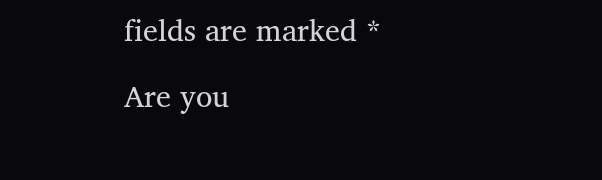fields are marked *

Are you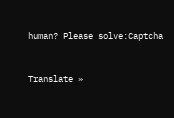human? Please solve:Captcha


Translate »